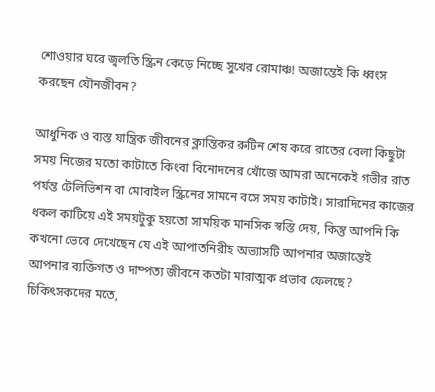শোওয়ার ঘরে জ্বলতি স্ক্রিন কেড়ে নিচ্ছে সুখের রোমাঞ্চ! অজান্তেই কি ধ্বংস করছেন যৌনজীবন?

আধুনিক ও ব্যস্ত যান্ত্রিক জীবনের ক্লান্তিকর রুটিন শেষ করে রাতের বেলা কিছুটা সময় নিজের মতো কাটাতে কিংবা বিনোদনের খোঁজে আমরা অনেকেই গভীর রাত পর্যন্ত টেলিভিশন বা মোবাইল স্ক্রিনের সামনে বসে সময় কাটাই। সারাদিনের কাজের ধকল কাটিয়ে এই সময়টুকু হয়তো সাময়িক মানসিক স্বস্তি দেয়, কিন্তু আপনি কি কখনো ভেবে দেখেছেন যে এই আপাতনিরীহ অভ্যাসটি আপনার অজান্তেই আপনার ব্যক্তিগত ও দাম্পত্য জীবনে কতটা মারাত্মক প্রভাব ফেলছে? চিকিৎসকদের মতে,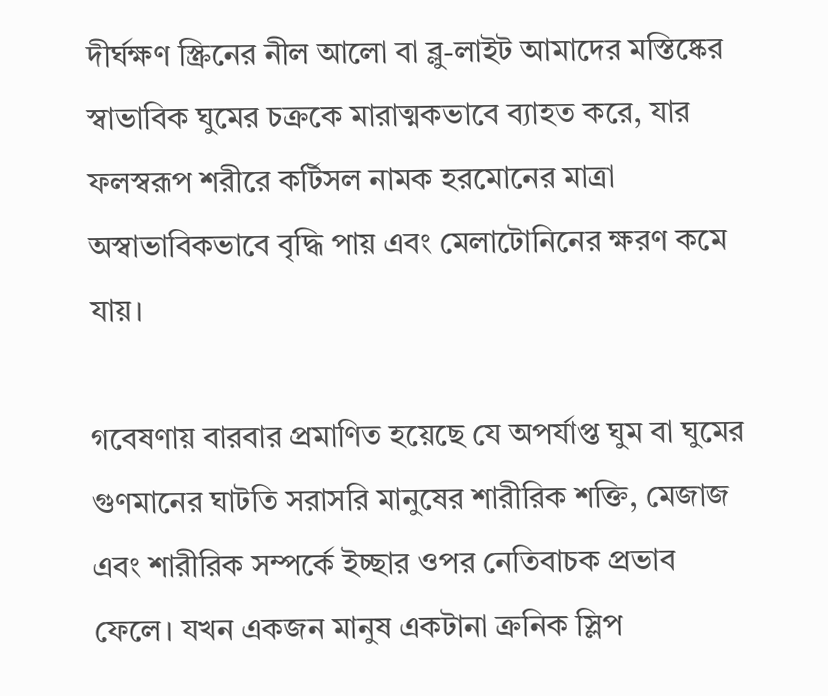দীর্ঘক্ষণ স্ক্রিনের নীল আলো বা ব্লু-লাইট আমাদের মস্তিষ্কের স্বাভাবিক ঘুমের চক্রকে মারাত্মকভাবে ব্যাহত করে, যার ফলস্বরূপ শরীরে কর্টিসল নামক হরমোনের মাত্রা অস্বাভাবিকভাবে বৃদ্ধি পায় এবং মেলাটোনিনের ক্ষরণ কমে যায়।

গবেষণায় বারবার প্রমাণিত হয়েছে যে অপর্যাপ্ত ঘুম বা ঘুমের গুণমানের ঘাটতি সরাসরি মানুষের শারীরিক শক্তি, মেজাজ এবং শারীরিক সম্পর্কে ইচ্ছার ওপর নেতিবাচক প্রভাব ফেলে। যখন একজন মানুষ একটানা ক্রনিক স্লিপ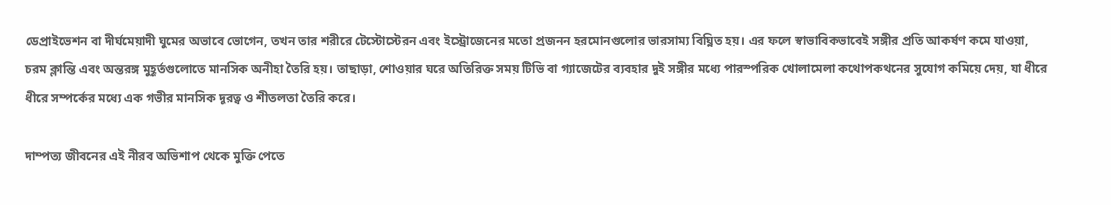ডেপ্রাইভেশন বা দীর্ঘমেয়াদী ঘুমের অভাবে ভোগেন, তখন তার শরীরে টেস্টোস্টেরন এবং ইস্ট্রোজেনের মতো প্রজনন হরমোনগুলোর ভারসাম্য বিঘ্নিত হয়। এর ফলে স্বাভাবিকভাবেই সঙ্গীর প্রতি আকর্ষণ কমে যাওয়া, চরম ক্লান্তি এবং অন্তরঙ্গ মুহূর্তগুলোতে মানসিক অনীহা তৈরি হয়। তাছাড়া, শোওয়ার ঘরে অতিরিক্ত সময় টিভি বা গ্যাজেটের ব্যবহার দুই সঙ্গীর মধ্যে পারস্পরিক খোলামেলা কথোপকথনের সুযোগ কমিয়ে দেয়, যা ধীরে ধীরে সম্পর্কের মধ্যে এক গভীর মানসিক দূরত্ব ও শীতলতা তৈরি করে।

দাম্পত্য জীবনের এই নীরব অভিশাপ থেকে মুক্তি পেতে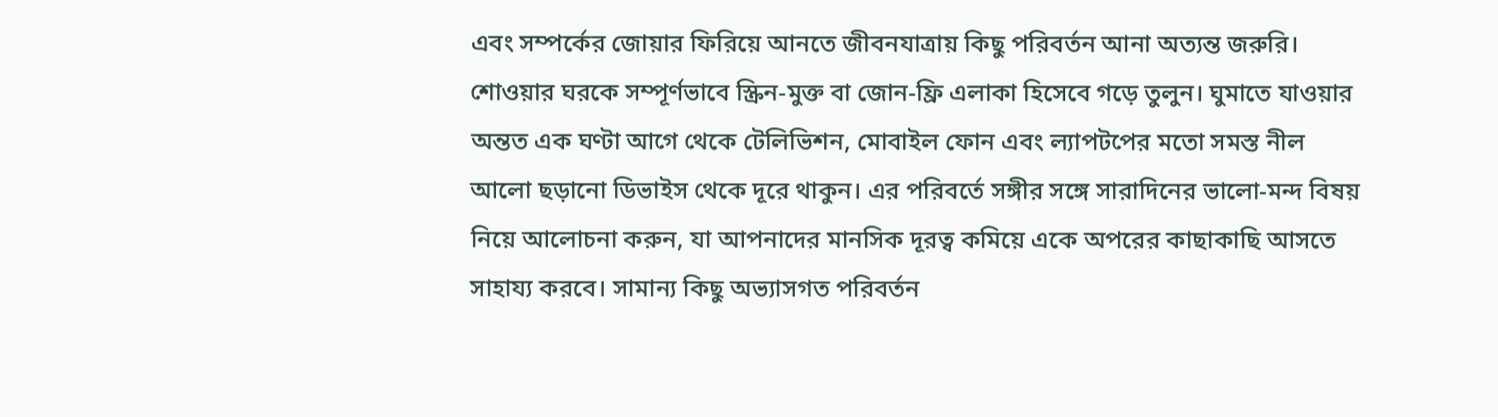এবং সম্পর্কের জোয়ার ফিরিয়ে আনতে জীবনযাত্রায় কিছু পরিবর্তন আনা অত্যন্ত জরুরি। শোওয়ার ঘরকে সম্পূর্ণভাবে স্ক্রিন-মুক্ত বা জোন-ফ্রি এলাকা হিসেবে গড়ে তুলুন। ঘুমাতে যাওয়ার অন্তত এক ঘণ্টা আগে থেকে টেলিভিশন, মোবাইল ফোন এবং ল্যাপটপের মতো সমস্ত নীল আলো ছড়ানো ডিভাইস থেকে দূরে থাকুন। এর পরিবর্তে সঙ্গীর সঙ্গে সারাদিনের ভালো-মন্দ বিষয় নিয়ে আলোচনা করুন, যা আপনাদের মানসিক দূরত্ব কমিয়ে একে অপরের কাছাকাছি আসতে সাহায্য করবে। সামান্য কিছু অভ্যাসগত পরিবর্তন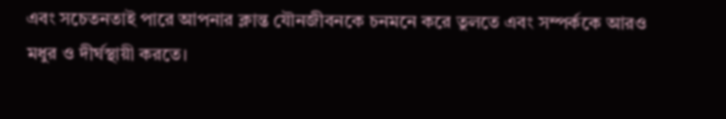এবং সচেতনতাই পারে আপনার ক্লান্ত যৌনজীবনকে চনমনে করে তুলতে এবং সম্পর্ককে আরও মধুর ও দীর্ঘস্থায়ী করতে।